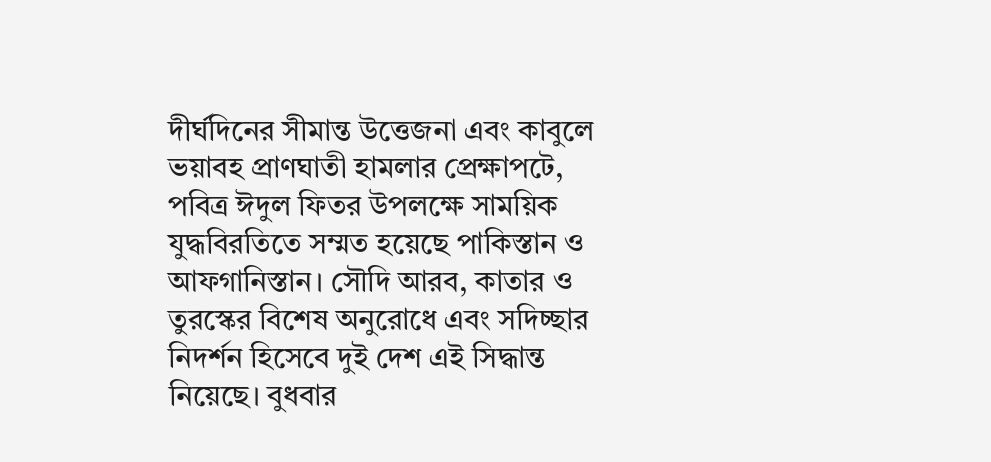দীর্ঘদিনের সীমান্ত উত্তেজনা এবং কাবুলে ভয়াবহ প্রাণঘাতী হামলার প্রেক্ষাপটে, পবিত্র ঈদুল ফিতর উপলক্ষে সাময়িক যুদ্ধবিরতিতে সম্মত হয়েছে পাকিস্তান ও আফগানিস্তান। সৌদি আরব, কাতার ও তুরস্কের বিশেষ অনুরোধে এবং সদিচ্ছার নিদর্শন হিসেবে দুই দেশ এই সিদ্ধান্ত নিয়েছে। বুধবার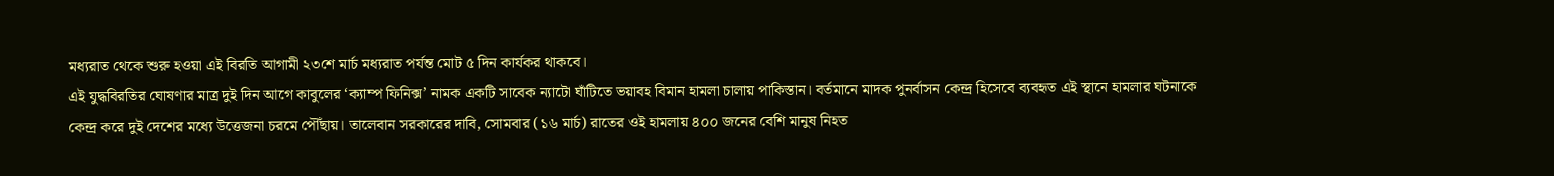মধ্যরাত থেকে শুরু হওয়া এই বিরতি আগামী ২৩শে মার্চ মধ্যরাত পর্যন্ত মোট ৫ দিন কার্যকর থাকবে।
এই যুদ্ধবিরতির ঘোষণার মাত্র দুই দিন আগে কাবুলের ‘ক্যাম্প ফিনিক্স’ নামক একটি সাবেক ন্যাটো ঘাঁটিতে ভয়াবহ বিমান হামলা চালায় পাকিস্তান। বর্তমানে মাদক পুনর্বাসন কেন্দ্র হিসেবে ব্যবহৃত এই স্থানে হামলার ঘটনাকে কেন্দ্র করে দুই দেশের মধ্যে উত্তেজনা চরমে পৌঁছায়। তালেবান সরকারের দাবি, সোমবার (১৬ মার্চ) রাতের ওই হামলায় ৪০০ জনের বেশি মানুষ নিহত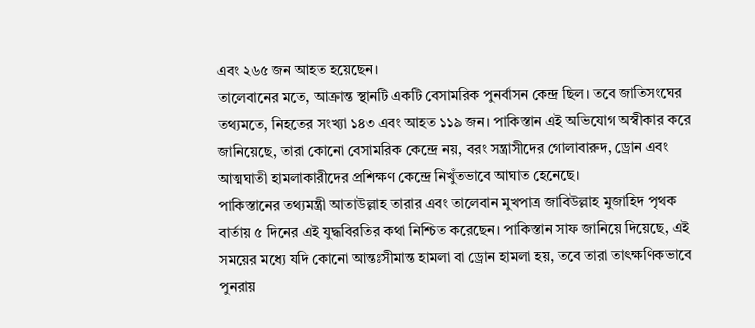এবং ২৬৫ জন আহত হয়েছেন।
তালেবানের মতে, আক্রান্ত স্থানটি একটি বেসামরিক পুনর্বাসন কেন্দ্র ছিল। তবে জাতিসংঘের তথ্যমতে, নিহতের সংখ্যা ১৪৩ এবং আহত ১১৯ জন। পাকিস্তান এই অভিযোগ অস্বীকার করে জানিয়েছে, তারা কোনো বেসামরিক কেন্দ্রে নয়, বরং সন্ত্রাসীদের গোলাবারুদ, ড্রোন এবং আত্মঘাতী হামলাকারীদের প্রশিক্ষণ কেন্দ্রে নিখুঁতভাবে আঘাত হেনেছে।
পাকিস্তানের তথ্যমন্ত্রী আতাউল্লাহ তারার এবং তালেবান মুখপাত্র জাবিউল্লাহ মুজাহিদ পৃথক বার্তায় ৫ দিনের এই যুদ্ধবিরতির কথা নিশ্চিত করেছেন। পাকিস্তান সাফ জানিয়ে দিয়েছে, এই সময়ের মধ্যে যদি কোনো আন্তঃসীমান্ত হামলা বা ড্রোন হামলা হয়, তবে তারা তাৎক্ষণিকভাবে পুনরায়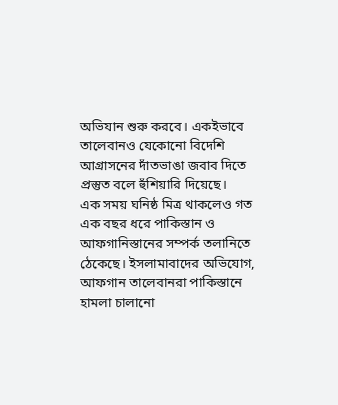অভিযান শুরু করবে। একইভাবে তালেবানও যেকোনো বিদেশি আগ্রাসনের দাঁতভাঙা জবাব দিতে প্রস্তুত বলে হুঁশিয়ারি দিয়েছে।
এক সময় ঘনিষ্ঠ মিত্র থাকলেও গত এক বছর ধরে পাকিস্তান ও আফগানিস্তানের সম্পর্ক তলানিতে ঠেকেছে। ইসলামাবাদের অভিযোগ, আফগান তালেবানরা পাকিস্তানে হামলা চালানো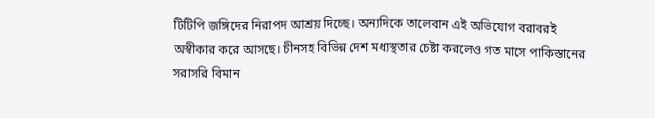টিটিপি জঙ্গিদের নিরাপদ আশ্রয় দিচ্ছে। অন্যদিকে তালেবান এই অভিযোগ বরাবরই অস্বীকার করে আসছে। চীনসহ বিভিন্ন দেশ মধ্যস্থতার চেষ্টা করলেও গত মাসে পাকিস্তানের সরাসরি বিমান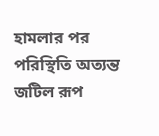হামলার পর পরিস্থিতি অত্যন্ত জটিল রূপ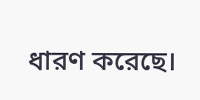ধারণ করেছে।